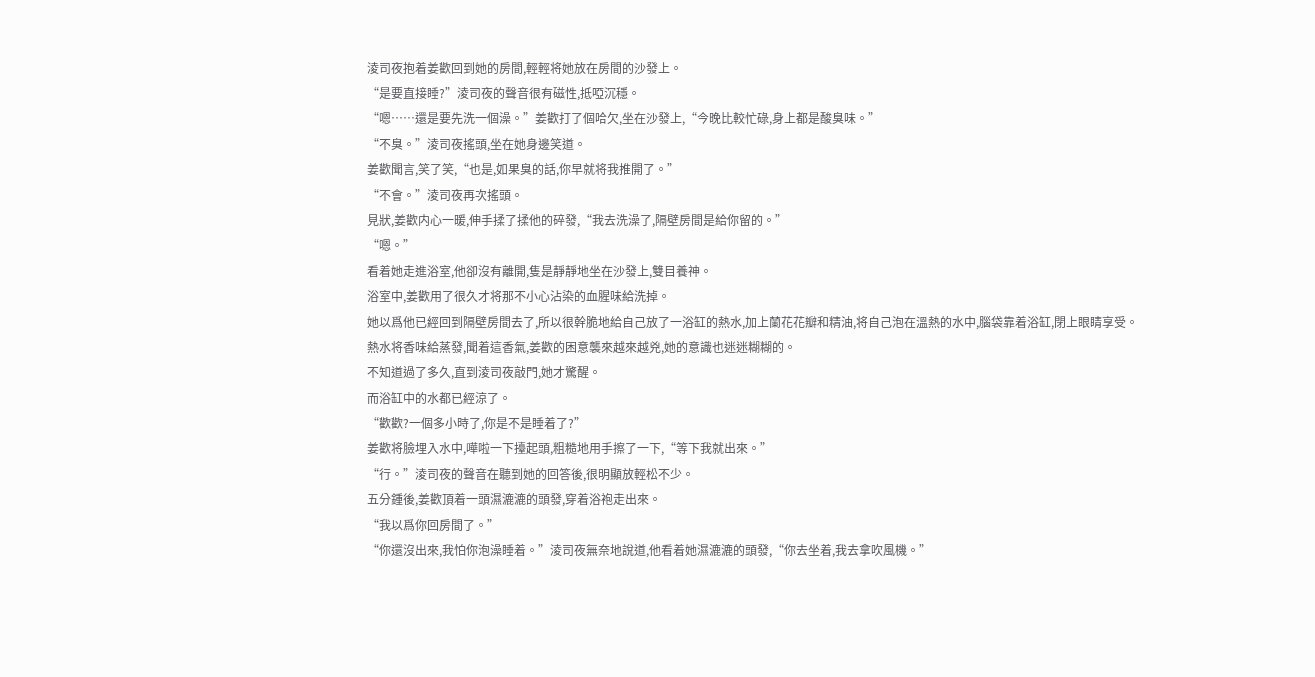淩司夜抱着姜歡回到她的房間,輕輕将她放在房間的沙發上。
“是要直接睡?”淩司夜的聲音很有磁性,抵啞沉穩。
“嗯……還是要先洗一個澡。”姜歡打了個哈欠,坐在沙發上,“今晚比較忙碌,身上都是酸臭味。”
“不臭。”淩司夜搖頭,坐在她身邊笑道。
姜歡聞言,笑了笑,“也是,如果臭的話,你早就将我推開了。”
“不會。”淩司夜再次搖頭。
見狀,姜歡内心一暖,伸手揉了揉他的碎發,“我去洗澡了,隔壁房間是給你留的。”
“嗯。”
看着她走進浴室,他卻沒有離開,隻是靜靜地坐在沙發上,雙目養神。
浴室中,姜歡用了很久才将那不小心沾染的血腥味給洗掉。
她以爲他已經回到隔壁房間去了,所以很幹脆地給自己放了一浴缸的熱水,加上蘭花花瓣和精油,将自己泡在溫熱的水中,腦袋靠着浴缸,閉上眼睛享受。
熱水将香味給蒸發,聞着這香氣,姜歡的困意襲來越來越兇,她的意識也迷迷糊糊的。
不知道過了多久,直到淩司夜敲門,她才驚醒。
而浴缸中的水都已經涼了。
“歡歡?一個多小時了,你是不是睡着了?”
姜歡将臉埋入水中,嘩啦一下擡起頭,粗糙地用手擦了一下,“等下我就出來。”
“行。”淩司夜的聲音在聽到她的回答後,很明顯放輕松不少。
五分鍾後,姜歡頂着一頭濕漉漉的頭發,穿着浴袍走出來。
“我以爲你回房間了。”
“你還沒出來,我怕你泡澡睡着。”淩司夜無奈地說道,他看着她濕漉漉的頭發,“你去坐着,我去拿吹風機。”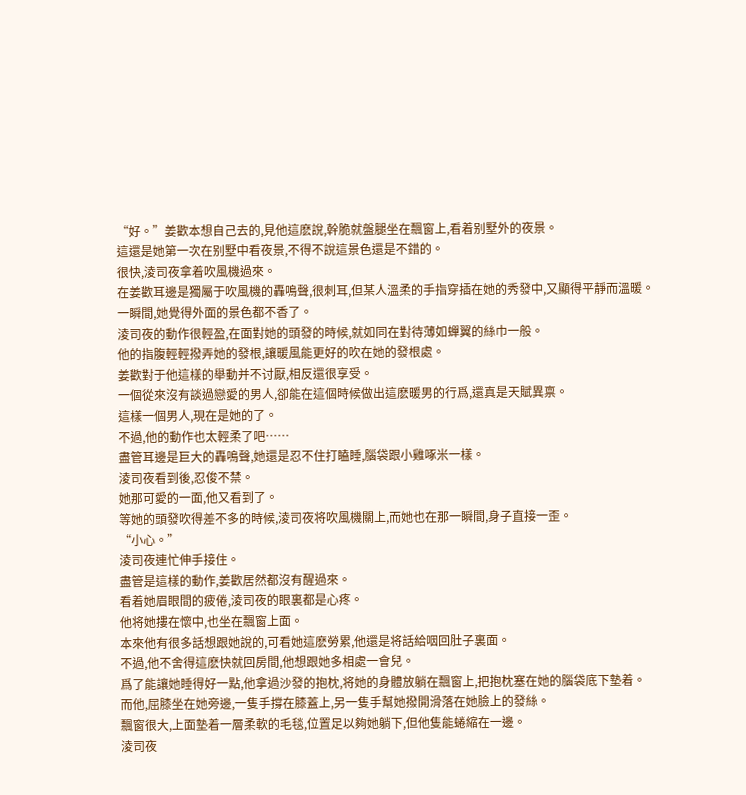“好。”姜歡本想自己去的,見他這麽說,幹脆就盤腿坐在飄窗上,看着别墅外的夜景。
這還是她第一次在别墅中看夜景,不得不說這景色還是不錯的。
很快,淩司夜拿着吹風機過來。
在姜歡耳邊是獨屬于吹風機的轟鳴聲,很刺耳,但某人溫柔的手指穿插在她的秀發中,又顯得平靜而溫暖。
一瞬間,她覺得外面的景色都不香了。
淩司夜的動作很輕盈,在面對她的頭發的時候,就如同在對待薄如蟬翼的絲巾一般。
他的指腹輕輕撥弄她的發根,讓暖風能更好的吹在她的發根處。
姜歡對于他這樣的舉動并不讨厭,相反還很享受。
一個從來沒有談過戀愛的男人,卻能在這個時候做出這麽暖男的行爲,還真是天賦異禀。
這樣一個男人,現在是她的了。
不過,他的動作也太輕柔了吧……
盡管耳邊是巨大的轟鳴聲,她還是忍不住打瞌睡,腦袋跟小雞啄米一樣。
淩司夜看到後,忍俊不禁。
她那可愛的一面,他又看到了。
等她的頭發吹得差不多的時候,淩司夜将吹風機關上,而她也在那一瞬間,身子直接一歪。
“小心。”
淩司夜連忙伸手接住。
盡管是這樣的動作,姜歡居然都沒有醒過來。
看着她眉眼間的疲倦,淩司夜的眼裏都是心疼。
他将她摟在懷中,也坐在飄窗上面。
本來他有很多話想跟她說的,可看她這麽勞累,他還是将話給咽回肚子裏面。
不過,他不舍得這麽快就回房間,他想跟她多相處一會兒。
爲了能讓她睡得好一點,他拿過沙發的抱枕,将她的身體放躺在飄窗上,把抱枕塞在她的腦袋底下墊着。
而他,屈膝坐在她旁邊,一隻手撐在膝蓋上,另一隻手幫她撥開滑落在她臉上的發絲。
飄窗很大,上面墊着一層柔軟的毛毯,位置足以夠她躺下,但他隻能蜷縮在一邊。
淩司夜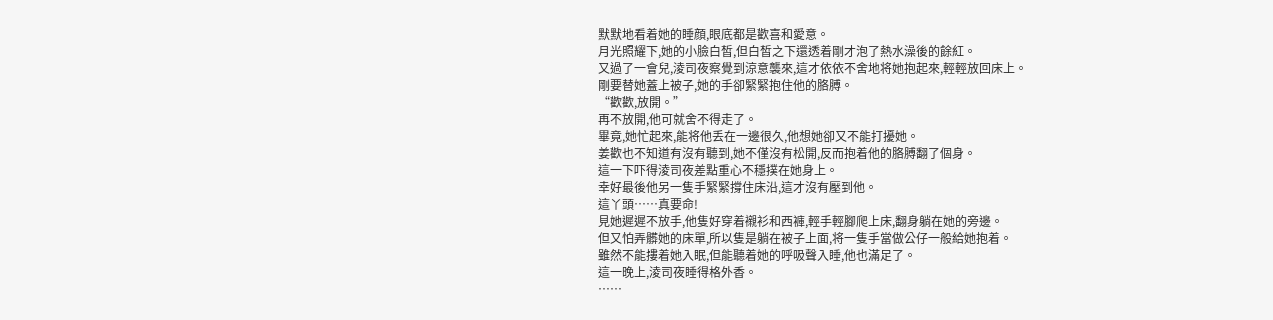默默地看着她的睡顔,眼底都是歡喜和愛意。
月光照耀下,她的小臉白皙,但白皙之下還透着剛才泡了熱水澡後的餘紅。
又過了一會兒,淩司夜察覺到涼意襲來,這才依依不舍地将她抱起來,輕輕放回床上。
剛要替她蓋上被子,她的手卻緊緊抱住他的胳膊。
“歡歡,放開。”
再不放開,他可就舍不得走了。
畢竟,她忙起來,能将他丢在一邊很久,他想她卻又不能打擾她。
姜歡也不知道有沒有聽到,她不僅沒有松開,反而抱着他的胳膊翻了個身。
這一下吓得淩司夜差點重心不穩撲在她身上。
幸好最後他另一隻手緊緊撐住床沿,這才沒有壓到他。
這丫頭……真要命!
見她遲遲不放手,他隻好穿着襯衫和西褲,輕手輕腳爬上床,翻身躺在她的旁邊。
但又怕弄髒她的床單,所以隻是躺在被子上面,将一隻手當做公仔一般給她抱着。
雖然不能摟着她入眠,但能聽着她的呼吸聲入睡,他也滿足了。
這一晚上,淩司夜睡得格外香。
……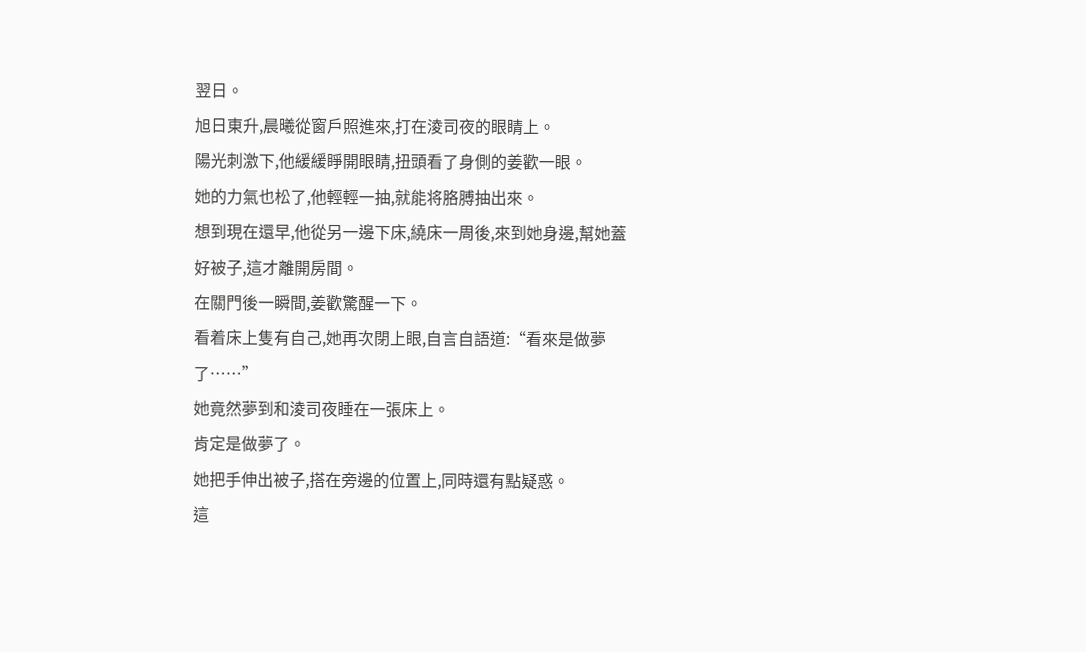翌日。
旭日東升,晨曦從窗戶照進來,打在淩司夜的眼睛上。
陽光刺激下,他緩緩睜開眼睛,扭頭看了身側的姜歡一眼。
她的力氣也松了,他輕輕一抽,就能将胳膊抽出來。
想到現在還早,他從另一邊下床,繞床一周後,來到她身邊,幫她蓋好被子,這才離開房間。
在關門後一瞬間,姜歡驚醒一下。
看着床上隻有自己,她再次閉上眼,自言自語道:“看來是做夢了……”
她竟然夢到和淩司夜睡在一張床上。
肯定是做夢了。
她把手伸出被子,搭在旁邊的位置上,同時還有點疑惑。
這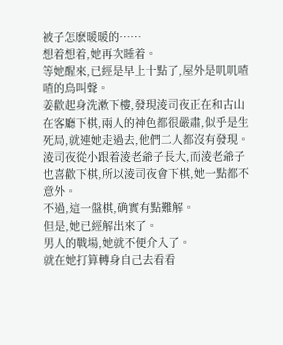被子怎麽暖暖的……
想着想着,她再次睡着。
等她醒來,已經是早上十點了,屋外是叽叽喳喳的鳥叫聲。
姜歡起身洗漱下樓,發現淩司夜正在和古山在客廳下棋,兩人的神色都很嚴肅,似乎是生死局,就連她走過去,他們二人都沒有發現。
淩司夜從小跟着淩老爺子長大,而淩老爺子也喜歡下棋,所以淩司夜會下棋,她一點都不意外。
不過,這一盤棋,确實有點難解。
但是,她已經解出來了。
男人的戰場,她就不便介入了。
就在她打算轉身自己去看看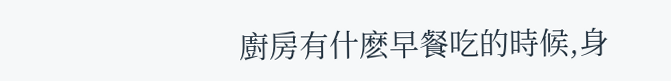廚房有什麽早餐吃的時候,身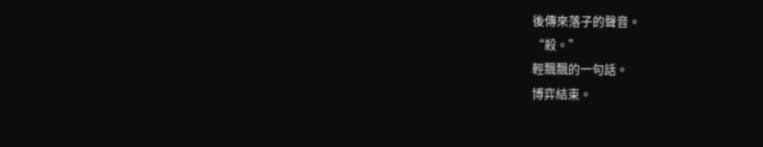後傳來落子的聲音。
“殺。”
輕飄飄的一句話。
博弈結束。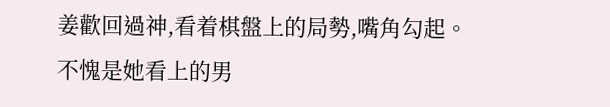姜歡回過神,看着棋盤上的局勢,嘴角勾起。
不愧是她看上的男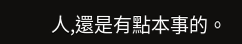人,還是有點本事的。